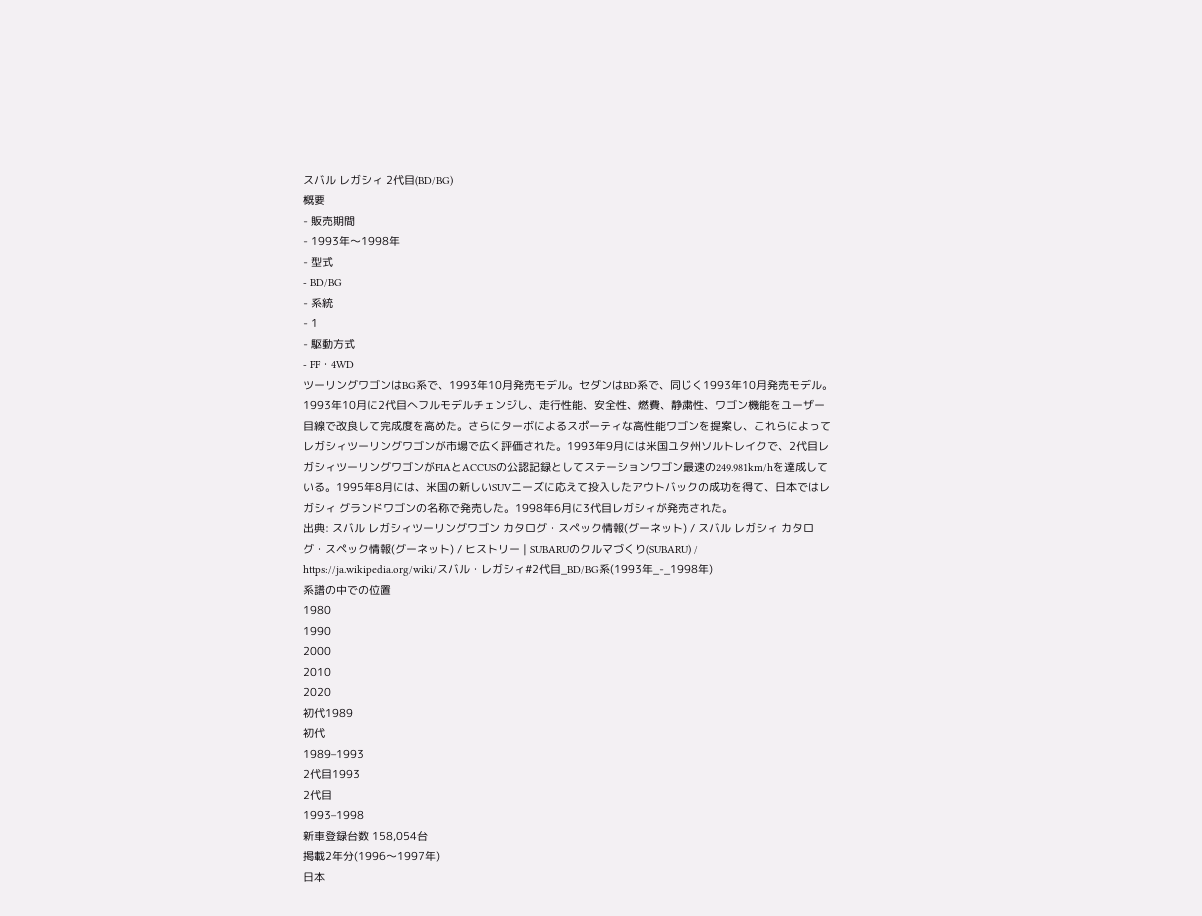スバル レガシィ 2代目(BD/BG)
概要
- 販売期間
- 1993年〜1998年
- 型式
- BD/BG
- 系統
- 1
- 駆動方式
- FF・4WD
ツーリングワゴンはBG系で、1993年10月発売モデル。セダンはBD系で、同じく1993年10月発売モデル。1993年10月に2代目へフルモデルチェンジし、走行性能、安全性、燃費、静粛性、ワゴン機能をユーザー目線で改良して完成度を高めた。さらにターボによるスポーティな高性能ワゴンを提案し、これらによってレガシィツーリングワゴンが市場で広く評価された。1993年9月には米国ユタ州ソルトレイクで、2代目レガシィツーリングワゴンがFIAとACCUSの公認記録としてステーションワゴン最速の249.981km/hを達成している。1995年8月には、米国の新しいSUVニーズに応えて投入したアウトバックの成功を得て、日本ではレガシィ グランドワゴンの名称で発売した。1998年6月に3代目レガシィが発売された。
出典: スバル レガシィツーリングワゴン カタログ・スペック情報(グーネット) / スバル レガシィ カタログ・スペック情報(グーネット) / ヒストリー | SUBARUのクルマづくり(SUBARU) / https://ja.wikipedia.org/wiki/スバル・レガシィ#2代目_BD/BG系(1993年_-_1998年)
系譜の中での位置
1980
1990
2000
2010
2020
初代1989
初代
1989–1993
2代目1993
2代目
1993–1998
新車登録台数 158,054台
掲載2年分(1996〜1997年)
日本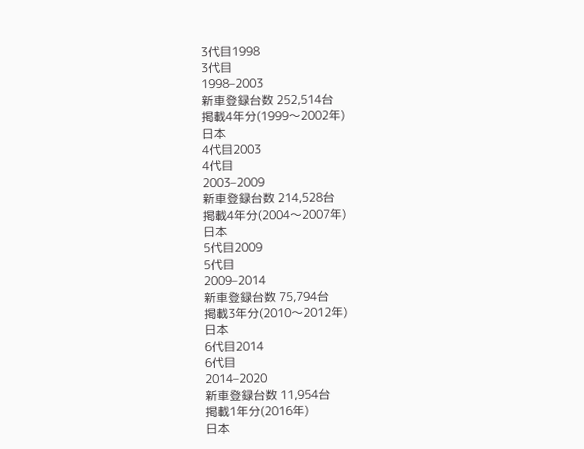3代目1998
3代目
1998–2003
新車登録台数 252,514台
掲載4年分(1999〜2002年)
日本
4代目2003
4代目
2003–2009
新車登録台数 214,528台
掲載4年分(2004〜2007年)
日本
5代目2009
5代目
2009–2014
新車登録台数 75,794台
掲載3年分(2010〜2012年)
日本
6代目2014
6代目
2014–2020
新車登録台数 11,954台
掲載1年分(2016年)
日本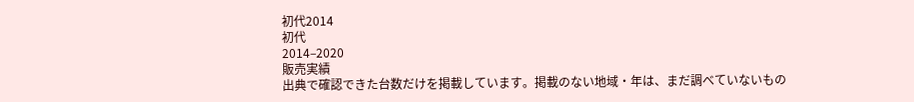初代2014
初代
2014–2020
販売実績
出典で確認できた台数だけを掲載しています。掲載のない地域・年は、まだ調べていないもの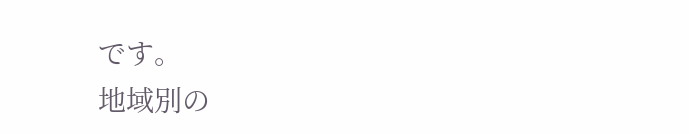です。
地域別の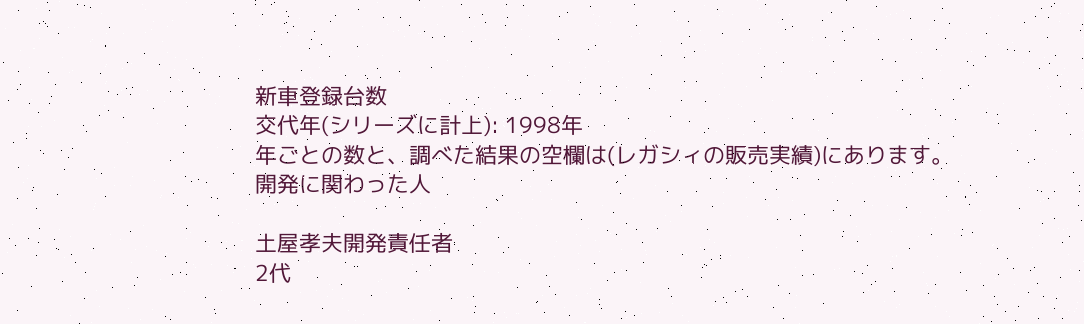新車登録台数
交代年(シリーズに計上): 1998年
年ごとの数と、調べた結果の空欄は(レガシィの販売実績)にあります。
開発に関わった人

土屋孝夫開発責任者
2代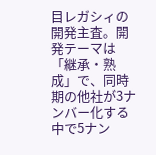目レガシィの開発主査。開発テーマは「継承・熟成」で、同時期の他社が3ナンバー化する中で5ナン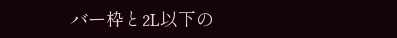バー枠と2L以下の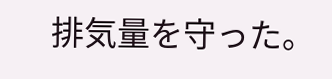排気量を守った。